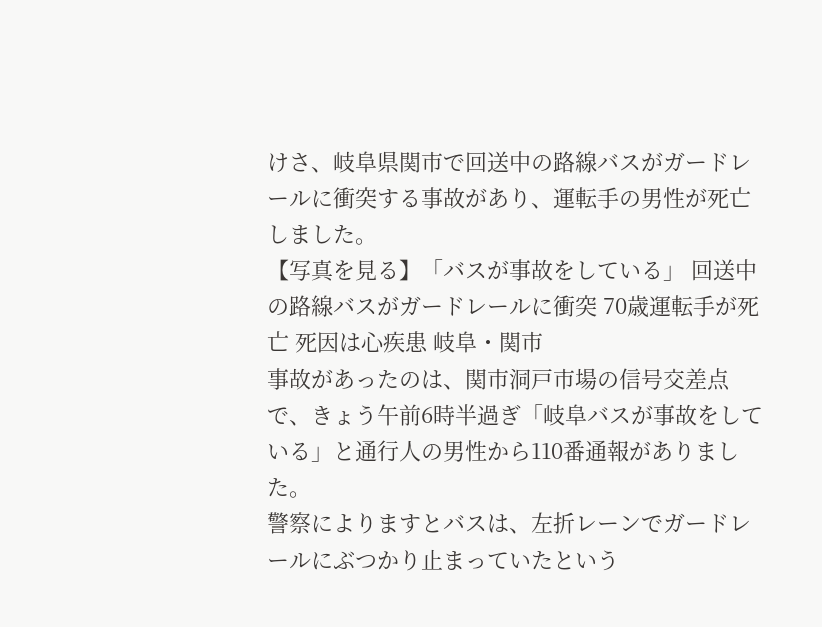けさ、岐阜県関市で回送中の路線バスがガードレールに衝突する事故があり、運転手の男性が死亡しました。
【写真を見る】「バスが事故をしている」 回送中の路線バスがガードレールに衝突 70歳運転手が死亡 死因は心疾患 岐阜・関市
事故があったのは、関市洞戸市場の信号交差点で、きょう午前6時半過ぎ「岐阜バスが事故をしている」と通行人の男性から110番通報がありました。
警察によりますとバスは、左折レーンでガードレールにぶつかり止まっていたという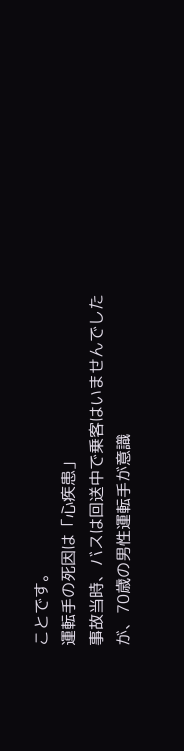ことです。
運転手の死因は「心疾患」
事故当時、バスは回送中で乗客はいませんでしたが、70歳の男性運転手が意識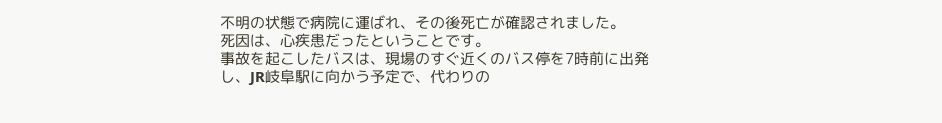不明の状態で病院に運ばれ、その後死亡が確認されました。
死因は、心疾患だったということです。
事故を起こしたバスは、現場のすぐ近くのバス停を7時前に出発し、JR岐阜駅に向かう予定で、代わりの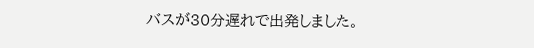バスが30分遅れで出発しました。